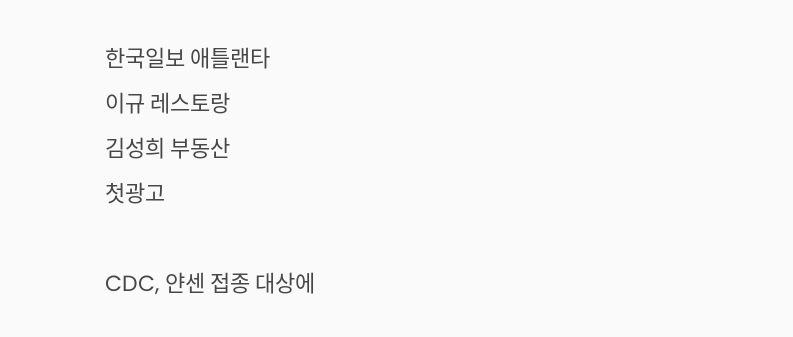한국일보 애틀랜타
이규 레스토랑
김성희 부동산
첫광고

CDC, 얀센 접종 대상에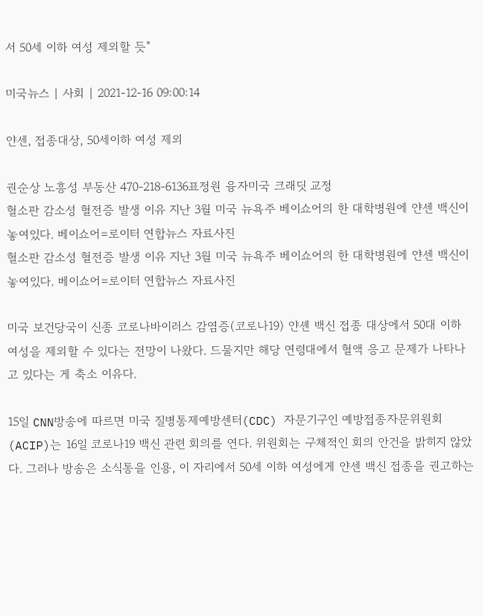서 50세 이하 여성 제외할 듯"

미국뉴스 | 사회 | 2021-12-16 09:00:14

얀센, 접종대상, 50세이하 여성 제외

권순상 노흥성 부동산 470-218-6136표정원 융자미국 크래딧 교정
혈소판 감소성 혈전증 발생 이유 지난 3월 미국 뉴욕주 베이쇼어의 한 대학병원에 얀센 백신이 놓여있다. 베이쇼어=로이터 연합뉴스 자료사진
혈소판 감소성 혈전증 발생 이유 지난 3월 미국 뉴욕주 베이쇼어의 한 대학병원에 얀센 백신이 놓여있다. 베이쇼어=로이터 연합뉴스 자료사진

미국 보건당국이 신종 코로나바이러스 감염증(코로나19) 얀셴 백신 접종 대상에서 50대 이하 여성을 제외할 수 있다는 전망이 나왔다. 드물지만 해당 연령대에서 혈액 응고 문제가 나타나고 있다는 게 축소 이유다.

15일 CNN방송에 따르면 미국 질병통제예방센터(CDC) 자문기구인 예방접종자문위원회(ACIP)는 16일 코로나19 백신 관련 회의를 연다. 위원회는 구체적인 회의 안건을 밝히지 않았다. 그러나 방송은 소식통을 인용, 이 자리에서 50세 이하 여성에게 얀센 백신 접종을 권고하는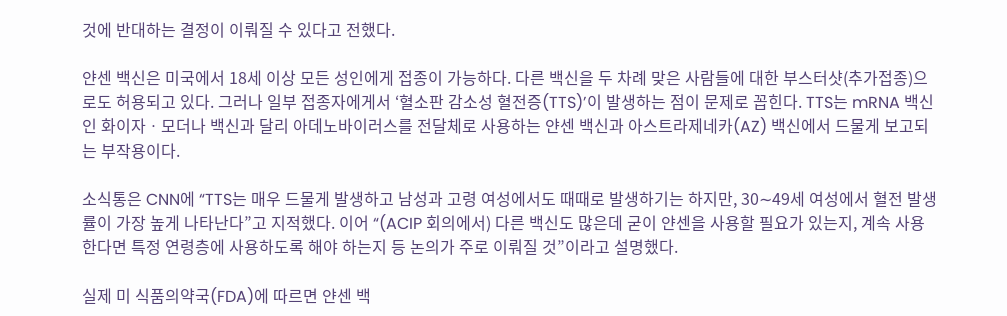것에 반대하는 결정이 이뤄질 수 있다고 전했다.

얀센 백신은 미국에서 18세 이상 모든 성인에게 접종이 가능하다. 다른 백신을 두 차례 맞은 사람들에 대한 부스터샷(추가접종)으로도 허용되고 있다. 그러나 일부 접종자에게서 ‘혈소판 감소성 혈전증(TTS)’이 발생하는 점이 문제로 꼽힌다. TTS는 mRNA 백신인 화이자ㆍ모더나 백신과 달리 아데노바이러스를 전달체로 사용하는 얀센 백신과 아스트라제네카(AZ) 백신에서 드물게 보고되는 부작용이다.

소식통은 CNN에 “TTS는 매우 드물게 발생하고 남성과 고령 여성에서도 때때로 발생하기는 하지만, 30∼49세 여성에서 혈전 발생률이 가장 높게 나타난다”고 지적했다. 이어 “(ACIP 회의에서) 다른 백신도 많은데 굳이 얀센을 사용할 필요가 있는지, 계속 사용한다면 특정 연령층에 사용하도록 해야 하는지 등 논의가 주로 이뤄질 것”이라고 설명했다.

실제 미 식품의약국(FDA)에 따르면 얀센 백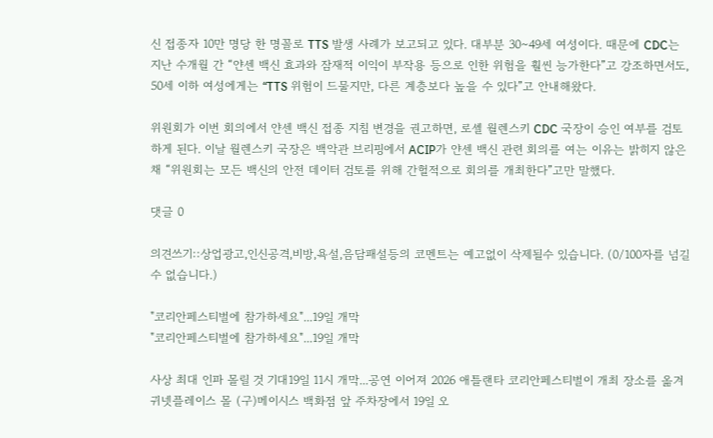신 접종자 10만 명당 한 명꼴로 TTS 발생 사례가 보고되고 있다. 대부분 30∼49세 여성이다. 때문에 CDC는 지난 수개월 간 “얀센 백신 효과와 잠재적 이익이 부작용 등으로 인한 위험을 훨씬 능가한다”고 강조하면서도, 50세 이하 여성에게는 “TTS 위험이 드물지만, 다른 계층보다 높을 수 있다”고 안내해왔다.

위원회가 이번 회의에서 얀센 백신 접종 지침 변경을 권고하면, 로셸 월렌스키 CDC 국장이 승인 여부를 검토하게 된다. 이날 월렌스키 국장은 백악관 브리핑에서 ACIP가 얀센 백신 관련 회의를 여는 이유는 밝히지 않은 채 “위원회는 모든 백신의 안전 데이터 검토를 위해 간헐적으로 회의를 개최한다”고만 말했다.

댓글 0

의견쓰기::상업광고,인신공격,비방,욕설,음담패설등의 코멘트는 예고없이 삭제될수 있습니다. (0/100자를 넘길 수 없습니다.)

"코리안페스티벌에 참가하세요"...19일 개막
"코리안페스티벌에 참가하세요"...19일 개막

사상 최대 인파 몰릴 것 기대19일 11시 개막...공연 이어져 2026 애틀랜타 코리안페스티벌이 개최 장소를 옮겨 귀넷플레이스 몰 (구)메이시스 백화점 앞 주차장에서 19일 오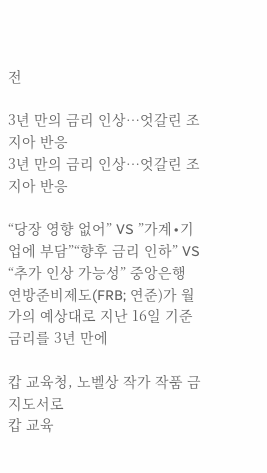전

3년 만의 금리 인상…엇갈린 조지아 반응
3년 만의 금리 인상…엇갈린 조지아 반응

“당장 영향 없어” VS ”가계∙기업에 부담”“향후 금리 인하” VS “추가 인상 가능성” 중앙은행 연방준비제도(FRB; 연준)가 월가의 예상대로 지난 16일 기준금리를 3년 만에

캅 교육청, 노벨상 작가 작품 금지도서로
캅 교육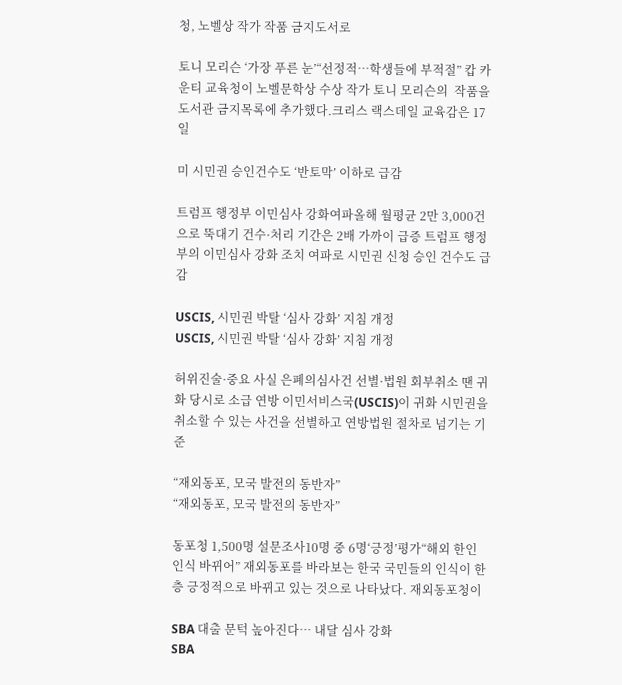청, 노벨상 작가 작품 금지도서로

토니 모리슨 ‘가장 푸른 눈’“선정적…학생들에 부적절” 캅 카운티 교육청이 노벨문학상 수상 작가 토니 모리슨의  작품을 도서관 금지목록에 추가했다.크리스 랙스데일 교육감은 17일

미 시민권 승인건수도 ‘반토막’ 이하로 급감

트럼프 행정부 이민심사 강화여파올해 월평균 2만 3,000건으로 뚝대기 건수·처리 기간은 2배 가까이 급증 트럼프 행정부의 이민심사 강화 조치 여파로 시민권 신청 승인 건수도 급감

USCIS, 시민권 박탈 ‘심사 강화’ 지침 개정
USCIS, 시민권 박탈 ‘심사 강화’ 지침 개정

허위진술·중요 사실 은폐의심사건 선별·법원 회부취소 땐 귀화 당시로 소급 연방 이민서비스국(USCIS)이 귀화 시민권을 취소할 수 있는 사건을 선별하고 연방법원 절차로 넘기는 기준

“재외동포, 모국 발전의 동반자”
“재외동포, 모국 발전의 동반자”

동포청 1,500명 설문조사10명 중 6명‘긍정’평가“해외 한인 인식 바뀌어” 재외동포를 바라보는 한국 국민들의 인식이 한층 긍정적으로 바뀌고 있는 것으로 나타났다. 재외동포청이

SBA 대출 문턱 높아진다… 내달 심사 강화
SBA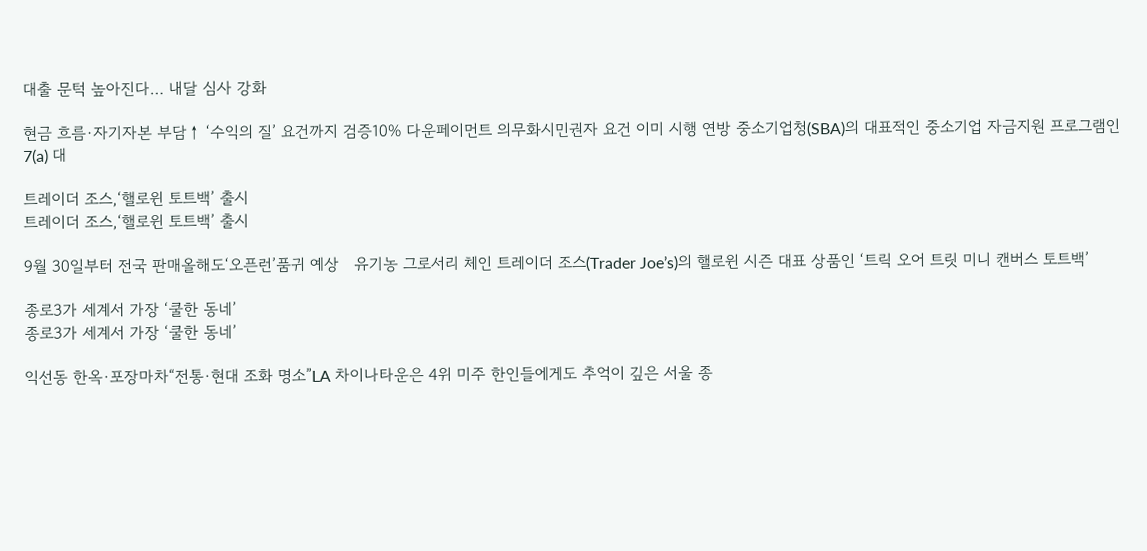대출 문턱 높아진다… 내달 심사 강화

현금 흐름·자기자본 부담↑ ‘수익의 질’ 요건까지 검증10% 다운페이먼트 의무화시민권자 요건 이미 시행 연방 중소기업청(SBA)의 대표적인 중소기업 자금지원 프로그램인 7(a) 대

트레이더 조스,‘핼로윈 토트백’ 출시
트레이더 조스,‘핼로윈 토트백’ 출시

9월 30일부터 전국 판매올해도‘오픈런’품귀 예상   유기농 그로서리 체인 트레이더 조스(Trader Joe’s)의 핼로윈 시즌 대표 상품인 ‘트릭 오어 트릿 미니 캔버스 토트백’

종로3가 세계서 가장 ‘쿨한 동네’
종로3가 세계서 가장 ‘쿨한 동네’

익선동 한옥·포장마차“전통·현대 조화 명소”LA 차이나타운은 4위 미주 한인들에게도 추억이 깊은 서울 종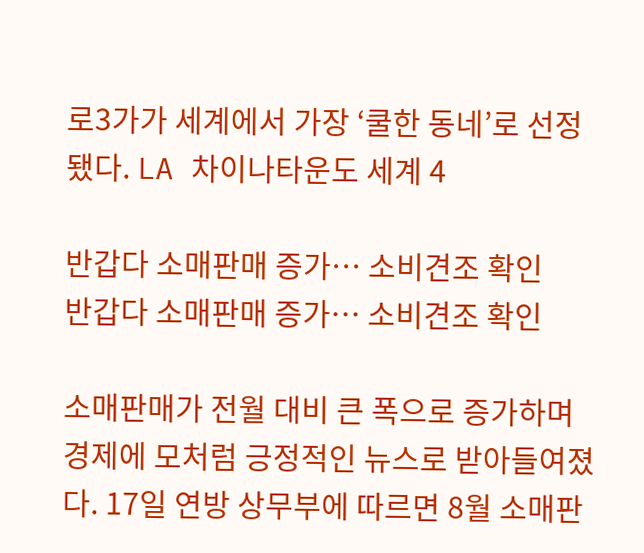로3가가 세계에서 가장 ‘쿨한 동네’로 선정됐다. LA 차이나타운도 세계 4

반갑다 소매판매 증가… 소비견조 확인
반갑다 소매판매 증가… 소비견조 확인

소매판매가 전월 대비 큰 폭으로 증가하며 경제에 모처럼 긍정적인 뉴스로 받아들여졌다. 17일 연방 상무부에 따르면 8월 소매판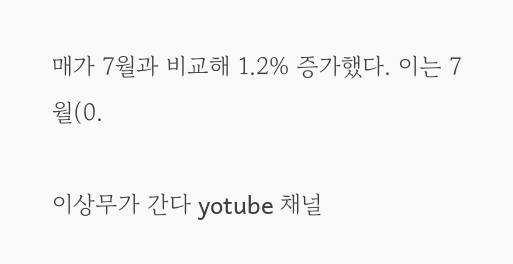매가 7월과 비교해 1.2% 증가했다. 이는 7월(0.

이상무가 간다 yotube 채널